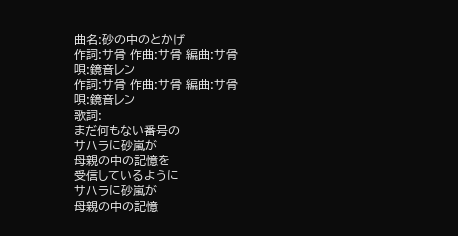曲名:砂の中のとかげ
作詞:サ骨 作曲:サ骨 編曲:サ骨
唄:鏡音レン
作詞:サ骨 作曲:サ骨 編曲:サ骨
唄:鏡音レン
歌詞:
まだ何もない番号の
サハラに砂嵐が
母親の中の記憶を
受信しているように
サハラに砂嵐が
母親の中の記憶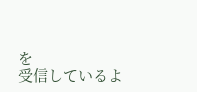を
受信しているよ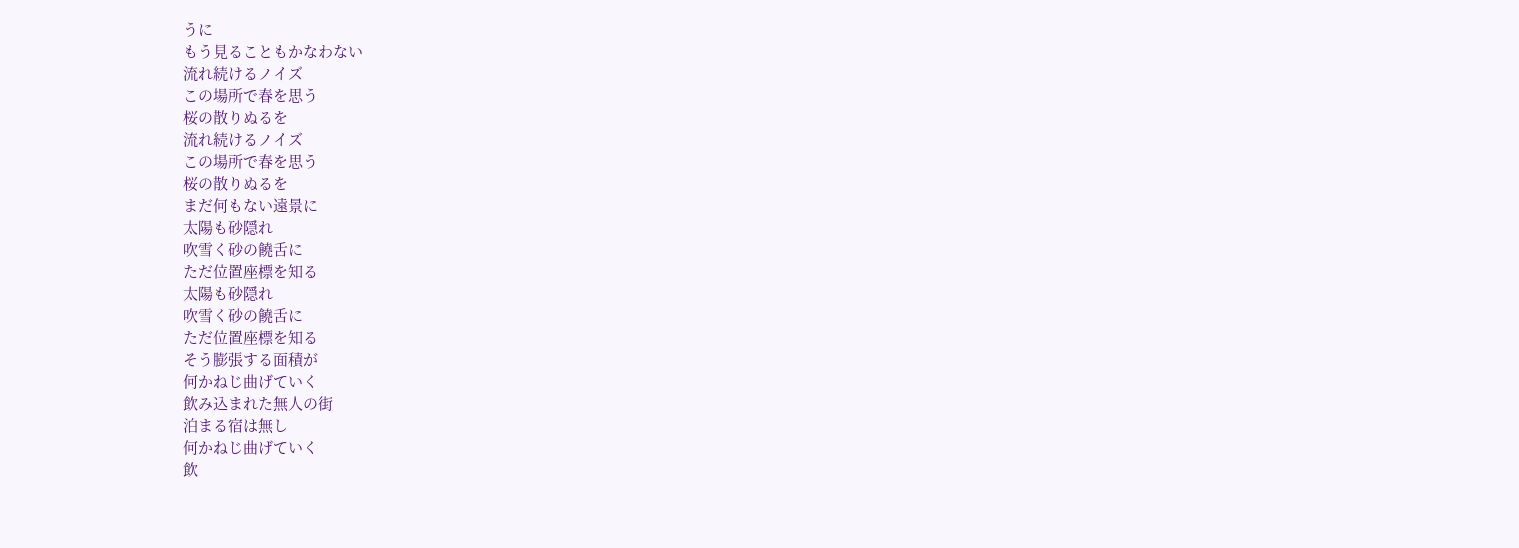うに
もう見ることもかなわない
流れ続けるノイズ
この場所で春を思う
桜の散りぬるを
流れ続けるノイズ
この場所で春を思う
桜の散りぬるを
まだ何もない遠景に
太陽も砂隠れ
吹雪く砂の饒舌に
ただ位置座標を知る
太陽も砂隠れ
吹雪く砂の饒舌に
ただ位置座標を知る
そう膨張する面積が
何かねじ曲げていく
飲み込まれた無人の街
泊まる宿は無し
何かねじ曲げていく
飲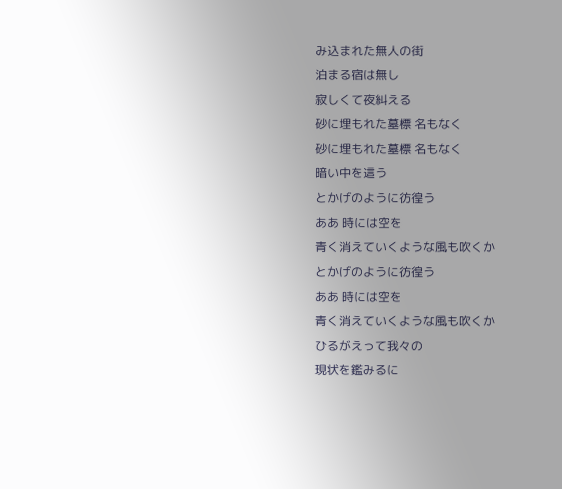み込まれた無人の街
泊まる宿は無し
寂しくて夜糾える
砂に埋もれた墓標 名もなく
砂に埋もれた墓標 名もなく
暗い中を這う
とかげのように彷徨う
ああ 時には空を
青く消えていくような風も吹くか
とかげのように彷徨う
ああ 時には空を
青く消えていくような風も吹くか
ひるがえって我々の
現状を鑑みるに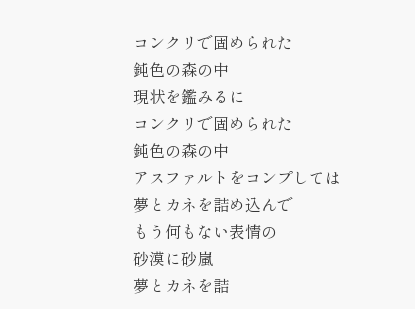コンクリで固められた
鈍色の森の中
現状を鑑みるに
コンクリで固められた
鈍色の森の中
アスファルトをコンプしては
夢とカネを詰め込んで
もう何もない表情の
砂漠に砂嵐
夢とカネを詰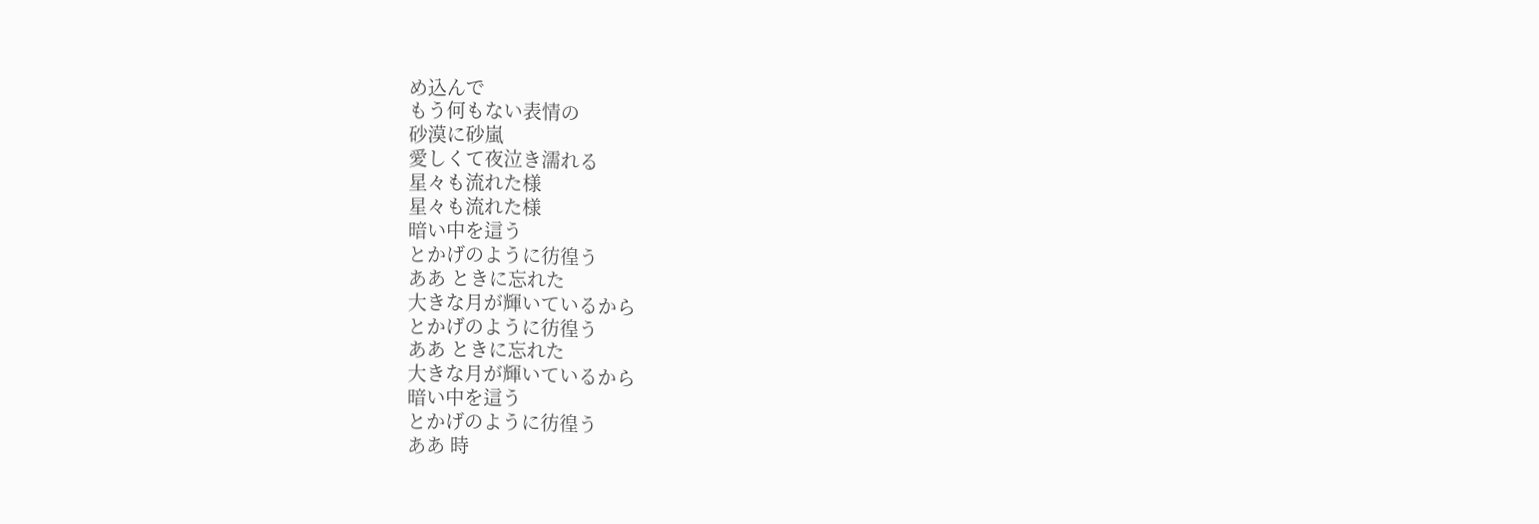め込んで
もう何もない表情の
砂漠に砂嵐
愛しくて夜泣き濡れる
星々も流れた様
星々も流れた様
暗い中を這う
とかげのように彷徨う
ああ ときに忘れた
大きな月が輝いているから
とかげのように彷徨う
ああ ときに忘れた
大きな月が輝いているから
暗い中を這う
とかげのように彷徨う
ああ 時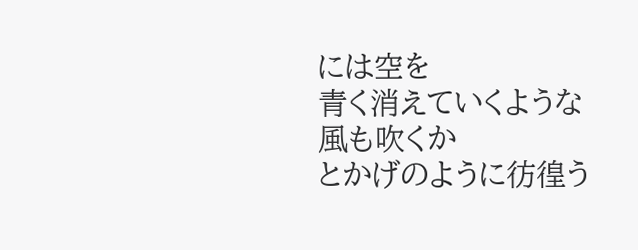には空を
青く消えていくような風も吹くか
とかげのように彷徨う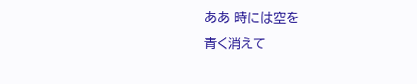ああ 時には空を
青く消えて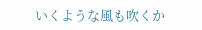いくような風も吹くか